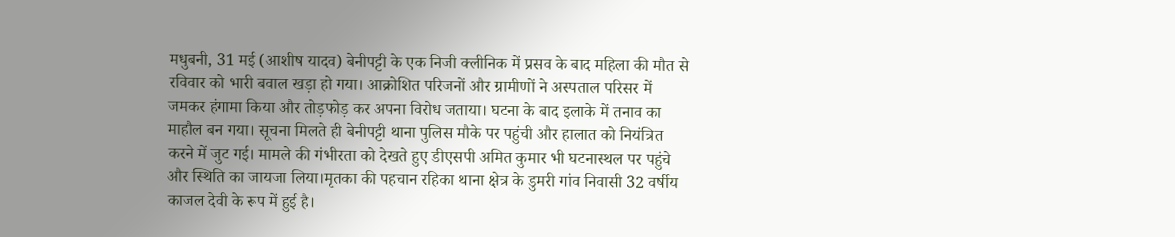मधुबनी, 31 मई (आशीष यादव) बेनीपट्टी के एक निजी क्लीनिक में प्रसव के बाद महिला की मौत से रविवार को भारी बवाल खड़ा हो गया। आक्रोशित परिजनों और ग्रामीणों ने अस्पताल परिसर में जमकर हंगामा किया और तोड़फोड़ कर अपना विरोध जताया। घटना के बाद इलाके में तनाव का माहौल बन गया। सूचना मिलते ही बेनीपट्टी थाना पुलिस मौके पर पहुंची और हालात को नियंत्रित करने में जुट गई। मामले की गंभीरता को देखते हुए डीएसपी अमित कुमार भी घटनास्थल पर पहुंचे और स्थिति का जायजा लिया।मृतका की पहचान रहिका थाना क्षेत्र के डुमरी गांव निवासी 32 वर्षीय काजल देवी के रूप में हुई है।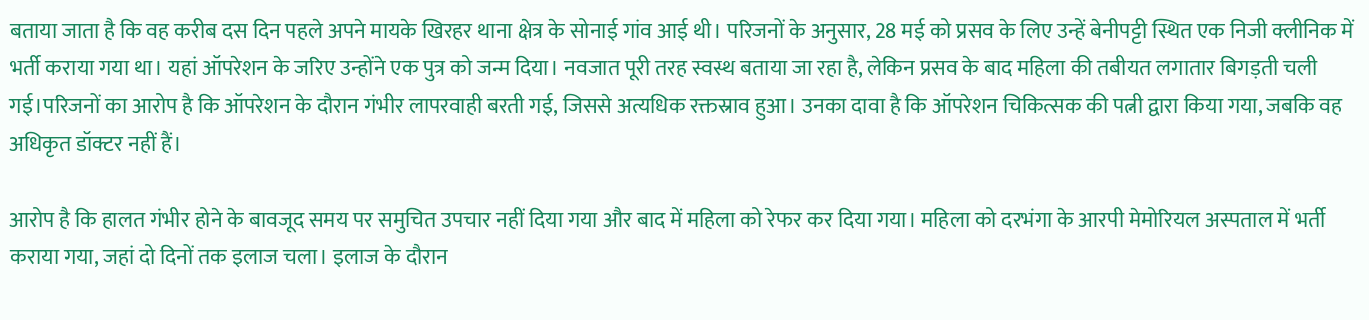बताया जाता है कि वह करीब दस दिन पहले अपने मायके खिरहर थाना क्षेत्र के सोनाई गांव आई थी। परिजनों के अनुसार, 28 मई को प्रसव के लिए उन्हें बेनीपट्टी स्थित एक निजी क्लीनिक में भर्ती कराया गया था। यहां ऑपरेशन के जरिए उन्होंने एक पुत्र को जन्म दिया। नवजात पूरी तरह स्वस्थ बताया जा रहा है, लेकिन प्रसव के बाद महिला की तबीयत लगातार बिगड़ती चली गई।परिजनों का आरोप है कि ऑपरेशन के दौरान गंभीर लापरवाही बरती गई, जिससे अत्यधिक रक्तस्राव हुआ। उनका दावा है कि ऑपरेशन चिकित्सक की पत्नी द्वारा किया गया, जबकि वह अधिकृत डॉक्टर नहीं हैं।

आरोप है कि हालत गंभीर होने के बावजूद समय पर समुचित उपचार नहीं दिया गया और बाद में महिला को रेफर कर दिया गया। महिला को दरभंगा के आरपी मेमोरियल अस्पताल में भर्ती कराया गया, जहां दो दिनों तक इलाज चला। इलाज के दौरान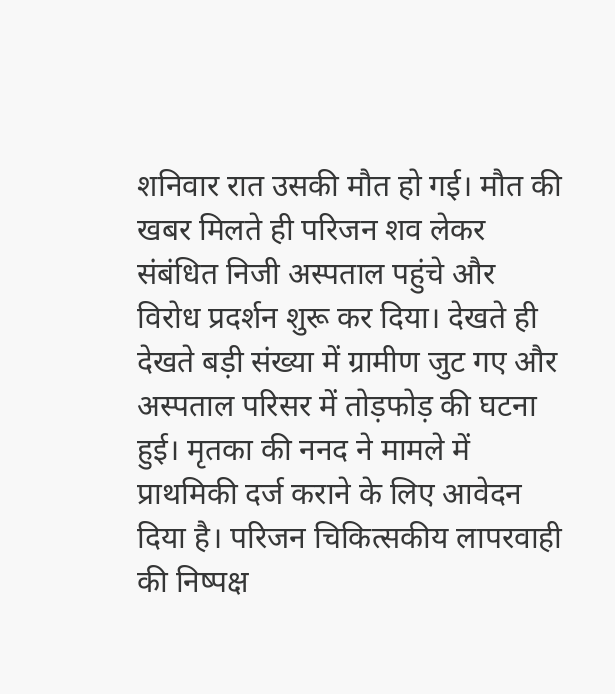शनिवार रात उसकी मौत हो गई। मौत की खबर मिलते ही परिजन शव लेकर संबंधित निजी अस्पताल पहुंचे और विरोध प्रदर्शन शुरू कर दिया। देखते ही देखते बड़ी संख्या में ग्रामीण जुट गए और अस्पताल परिसर में तोड़फोड़ की घटना हुई। मृतका की ननद ने मामले में प्राथमिकी दर्ज कराने के लिए आवेदन दिया है। परिजन चिकित्सकीय लापरवाही की निष्पक्ष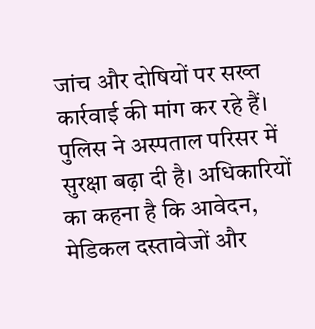जांच और दोषियों पर सख्त कार्रवाई की मांग कर रहे हैं। पुलिस ने अस्पताल परिसर में सुरक्षा बढ़ा दी है। अधिकारियों का कहना है कि आवेदन, मेडिकल दस्तावेजों और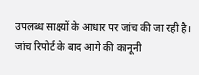उपलब्ध साक्ष्यों के आधार पर जांच की जा रही है। जांच रिपोर्ट के बाद आगे की कानूनी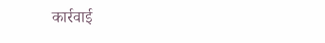कार्रवाई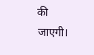की जाएगी।